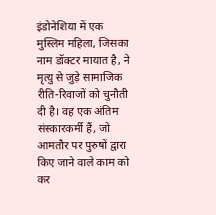इंडोनेशिया में एक मुस्लिम महिला, जिसका नाम डॉक्टर मायात है, ने मृत्यु से जुड़े सामाजिक रीति-रिवाजों को चुनौती दी है। वह एक अंतिम संस्कारकर्मी हैं, जो आमतौर पर पुरुषों द्वारा किए जाने वाले काम को कर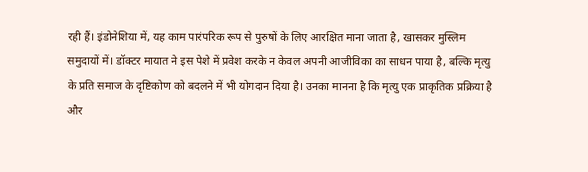रही हैं। इंडोनेशिया में, यह काम पारंपरिक रूप से पुरुषों के लिए आरक्षित माना जाता है, खासकर मुस्लिम समुदायों में। डॉक्टर मायात ने इस पेशे में प्रवेश करके न केवल अपनी आजीविका का साधन पाया है, बल्कि मृत्यु के प्रति समाज के दृष्टिकोण को बदलने में भी योगदान दिया है। उनका मानना है कि मृत्यु एक प्राकृतिक प्रक्रिया है और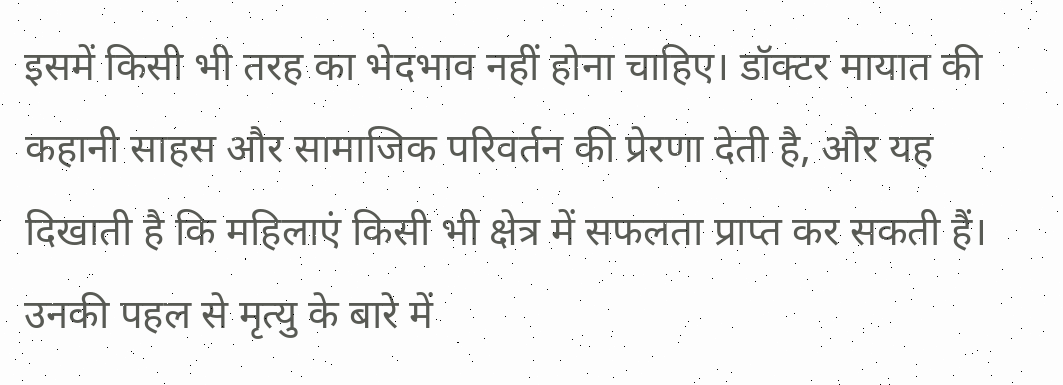इसमें किसी भी तरह का भेदभाव नहीं होना चाहिए। डॉक्टर मायात की कहानी साहस और सामाजिक परिवर्तन की प्रेरणा देती है, और यह दिखाती है कि महिलाएं किसी भी क्षेत्र में सफलता प्राप्त कर सकती हैं। उनकी पहल से मृत्यु के बारे में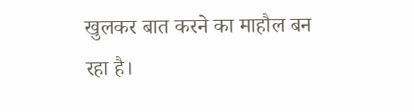खुलकर बात करने का माहौल बन रहा है।